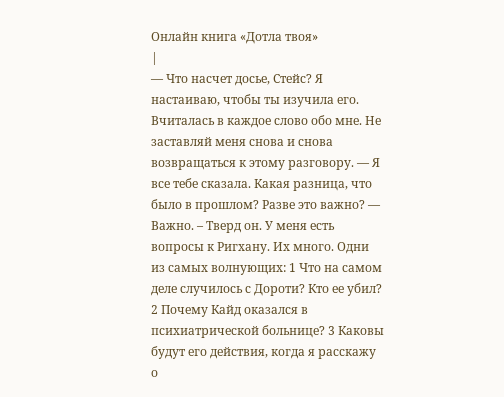Онлайн книга «Дотла твоя»
|
— Что насчет досье, Стейс? Я настаиваю, чтобы ты изучила его. Вчиталась в каждое слово обо мне. Не заставляй меня снова и снова возвращаться к этому разговору. — Я все тебе сказала. Какая разница, что было в прошлом? Разве это важно? — Важно. – Тверд он. У меня есть вопросы к Ригхану. Их много. Одни из самых волнующих: 1 Что на самом деле случилось с Дороти? Кто ее убил? 2 Почему Кайд оказался в психиатрической больнице? 3 Каковы будут его действия, когда я расскажу о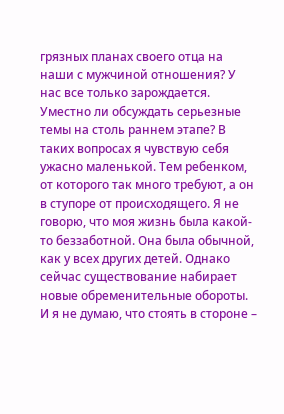грязных планах своего отца на наши с мужчиной отношения? У нас все только зарождается. Уместно ли обсуждать серьезные темы на столь раннем этапе? В таких вопросах я чувствую себя ужасно маленькой. Тем ребенком, от которого так много требуют, а он в ступоре от происходящего. Я не говорю, что моя жизнь была какой-то беззаботной. Она была обычной, как у всех других детей. Однако сейчас существование набирает новые обременительные обороты. И я не думаю, что стоять в стороне –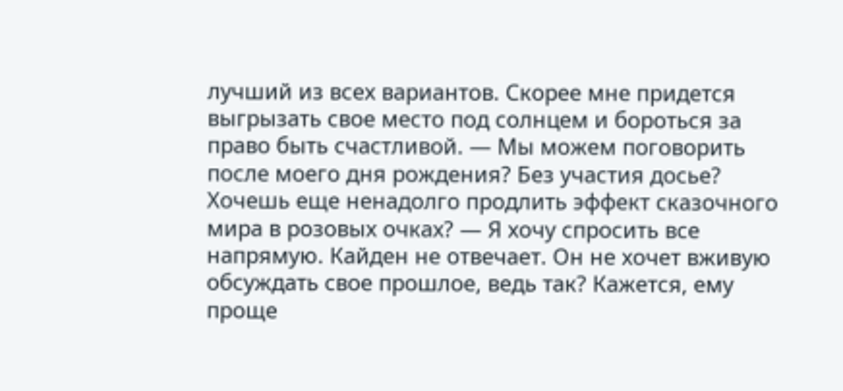лучший из всех вариантов. Скорее мне придется выгрызать свое место под солнцем и бороться за право быть счастливой. — Мы можем поговорить после моего дня рождения? Без участия досье? Хочешь еще ненадолго продлить эффект сказочного мира в розовых очках? — Я хочу спросить все напрямую. Кайден не отвечает. Он не хочет вживую обсуждать свое прошлое, ведь так? Кажется, ему проще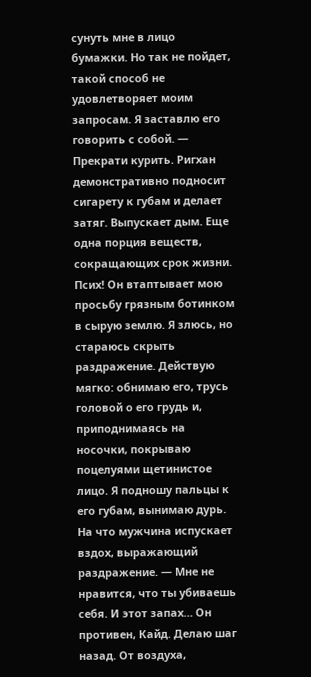сунуть мне в лицо бумажки. Но так не пойдет, такой способ не удовлетворяет моим запросам. Я заставлю его говорить с собой. — Прекрати курить. Ригхан демонстративно подносит сигарету к губам и делает затяг. Выпускает дым. Еще одна порция веществ, сокращающих срок жизни. Псих! Он втаптывает мою просьбу грязным ботинком в сырую землю. Я злюсь, но стараюсь скрыть раздражение. Действую мягко: обнимаю его, трусь головой о его грудь и, приподнимаясь на носочки, покрываю поцелуями щетинистое лицо. Я подношу пальцы к его губам, вынимаю дурь. На что мужчина испускает вздох, выражающий раздражение. — Мне не нравится, что ты убиваешь себя. И этот запах… Он противен, Кайд. Делаю шаг назад. От воздуха,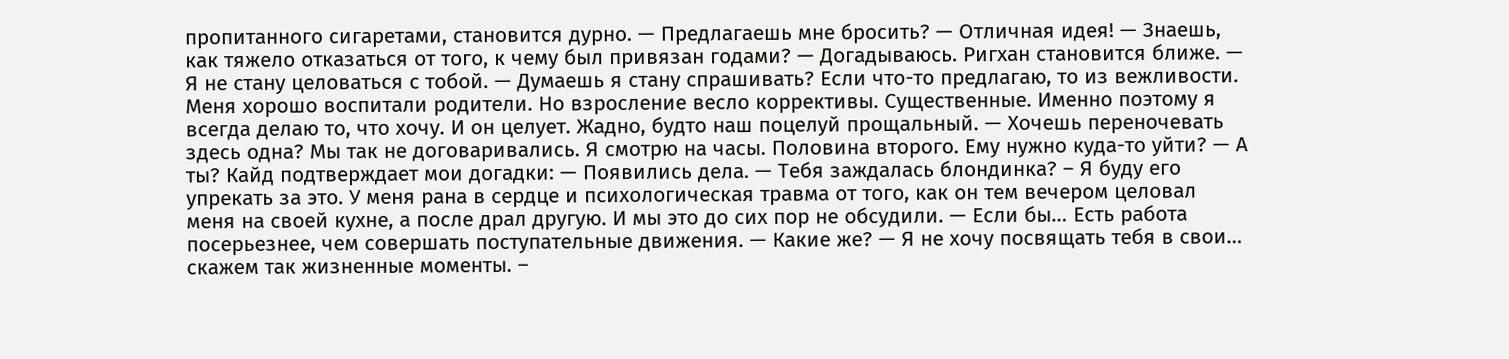пропитанного сигаретами, становится дурно. — Предлагаешь мне бросить? — Отличная идея! — Знаешь, как тяжело отказаться от того, к чему был привязан годами? — Догадываюсь. Ригхан становится ближе. — Я не стану целоваться с тобой. — Думаешь я стану спрашивать? Если что-то предлагаю, то из вежливости. Меня хорошо воспитали родители. Но взросление весло коррективы. Существенные. Именно поэтому я всегда делаю то, что хочу. И он целует. Жадно, будто наш поцелуй прощальный. — Хочешь переночевать здесь одна? Мы так не договаривались. Я смотрю на часы. Половина второго. Ему нужно куда-то уйти? — А ты? Кайд подтверждает мои догадки: — Появились дела. — Тебя заждалась блондинка? – Я буду его упрекать за это. У меня рана в сердце и психологическая травма от того, как он тем вечером целовал меня на своей кухне, а после драл другую. И мы это до сих пор не обсудили. — Если бы… Есть работа посерьезнее, чем совершать поступательные движения. — Какие же? — Я не хочу посвящать тебя в свои… скажем так жизненные моменты. –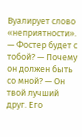Вуалирует слово «неприятности». — Фостер будет с тобой? — Почему он должен быть со мной? — Он твой лучший друг. Его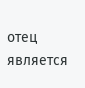отец является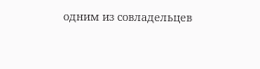одним из совладельцев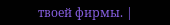твоей фирмы. |